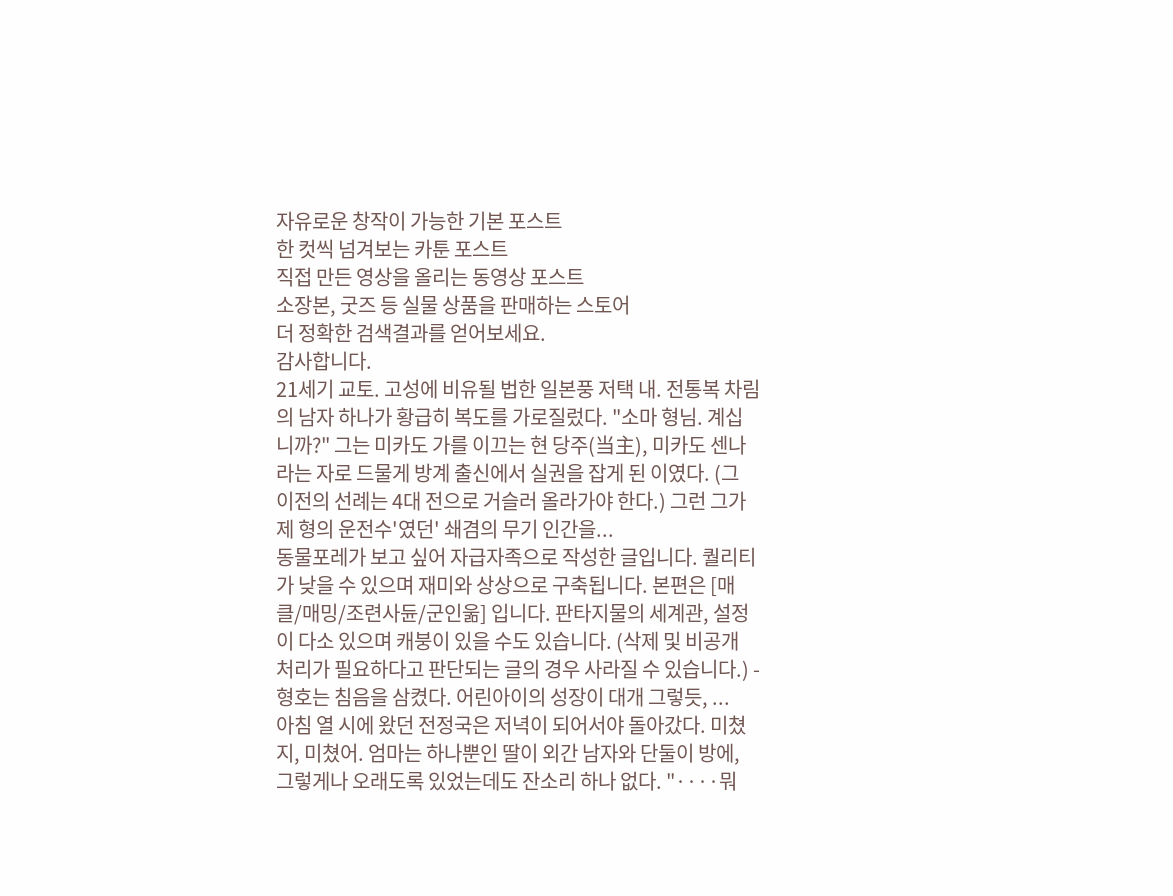자유로운 창작이 가능한 기본 포스트
한 컷씩 넘겨보는 카툰 포스트
직접 만든 영상을 올리는 동영상 포스트
소장본, 굿즈 등 실물 상품을 판매하는 스토어
더 정확한 검색결과를 얻어보세요.
감사합니다.
21세기 교토. 고성에 비유될 법한 일본풍 저택 내. 전통복 차림의 남자 하나가 황급히 복도를 가로질렀다. "소마 형님. 계십니까?" 그는 미카도 가를 이끄는 현 당주(当主), 미카도 센나라는 자로 드물게 방계 출신에서 실권을 잡게 된 이였다. (그 이전의 선례는 4대 전으로 거슬러 올라가야 한다.) 그런 그가 제 형의 운전수'였던' 쇄겸의 무기 인간을...
동물포레가 보고 싶어 자급자족으로 작성한 글입니다. 퀄리티가 낮을 수 있으며 재미와 상상으로 구축됩니다. 본편은 [매클/매밍/조련사듄/군인욺] 입니다. 판타지물의 세계관, 설정이 다소 있으며 캐붕이 있을 수도 있습니다. (삭제 및 비공개 처리가 필요하다고 판단되는 글의 경우 사라질 수 있습니다.) - 형호는 침음을 삼켰다. 어린아이의 성장이 대개 그렇듯, ...
아침 열 시에 왔던 전정국은 저녁이 되어서야 돌아갔다. 미쳤지, 미쳤어. 엄마는 하나뿐인 딸이 외간 남자와 단둘이 방에, 그렇게나 오래도록 있었는데도 잔소리 하나 없다. "····뭐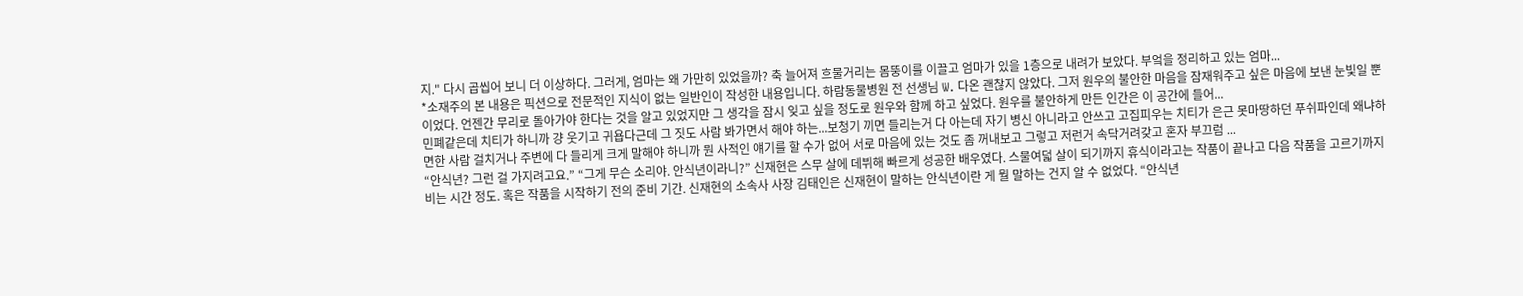지." 다시 곱씹어 보니 더 이상하다. 그러게, 엄마는 왜 가만히 있었을까? 축 늘어져 흐물거리는 몸뚱이를 이끌고 엄마가 있을 1층으로 내려가 보았다. 부엌을 정리하고 있는 엄마...
*소재주의 본 내용은 픽션으로 전문적인 지식이 없는 일반인이 작성한 내용입니다. 하람동물병원 전 선생님 W. 다온 괜찮지 않았다. 그저 원우의 불안한 마음을 잠재워주고 싶은 마음에 보낸 눈빛일 뿐이었다. 언젠간 무리로 돌아가야 한다는 것을 알고 있었지만 그 생각을 잠시 잊고 싶을 정도로 원우와 함께 하고 싶었다. 원우를 불안하게 만든 인간은 이 공간에 들어...
민폐같은데 치티가 하니까 걍 웃기고 귀욥다근데 그 짓도 사람 봐가면서 해야 하는...보청기 끼면 들리는거 다 아는데 자기 병신 아니라고 안쓰고 고집피우는 치티가 은근 못마땅하던 푸쉬파인데 왜냐하면한 사람 걸치거나 주변에 다 들리게 크게 말해야 하니까 뭔 사적인 얘기를 할 수가 없어 서로 마음에 있는 것도 좀 꺼내보고 그렇고 저런거 속닥거려갖고 혼자 부끄럼 ...
“안식년? 그런 걸 가지려고요.” “그게 무슨 소리야. 안식년이라니?” 신재현은 스무 살에 데뷔해 빠르게 성공한 배우였다. 스물여덟 살이 되기까지 휴식이라고는 작품이 끝나고 다음 작품을 고르기까지 비는 시간 정도. 혹은 작품을 시작하기 전의 준비 기간. 신재현의 소속사 사장 김태인은 신재현이 말하는 안식년이란 게 뭘 말하는 건지 알 수 없었다. “안식년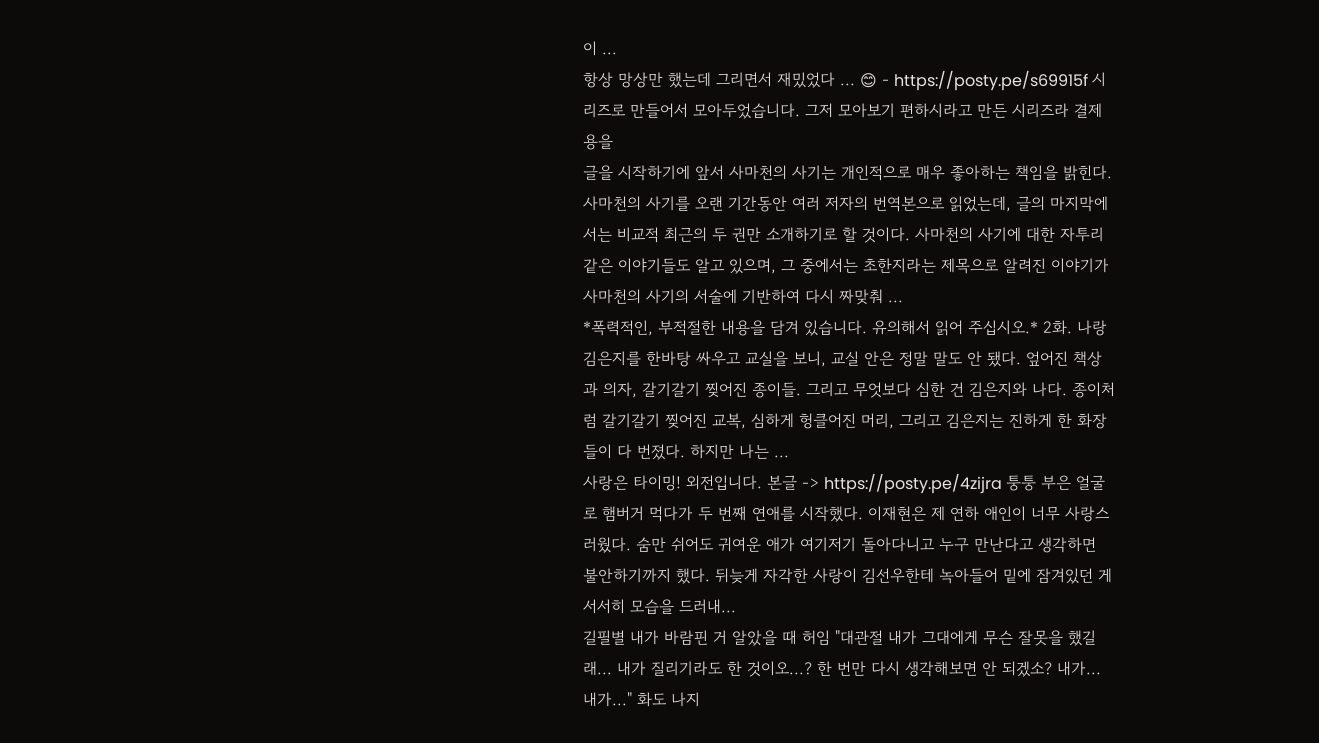이 ...
항상 망상만 했는데 그리면서 재밌었다 ... 😊 - https://posty.pe/s69915f 시리즈로 만들어서 모아두었습니다. 그저 모아보기 편하시라고 만든 시리즈라 결제용을
글을 시작하기에 앞서 사마천의 사기는 개인적으로 매우 좋아하는 책임을 밝힌다. 사마천의 사기를 오랜 기간동안 여러 저자의 번역본으로 읽었는데, 글의 마지막에서는 비교적 최근의 두 권만 소개하기로 할 것이다. 사마천의 사기에 대한 자투리같은 이야기들도 알고 있으며, 그 중에서는 초한지라는 제목으로 알려진 이야기가 사마천의 사기의 서술에 기반하여 다시 짜맞춰 ...
*폭력적인, 부적절한 내용을 담겨 있습니다. 유의해서 읽어 주십시오.* 2화. 나랑 김은지를 한바탕 싸우고 교실을 보니, 교실 안은 정말 말도 안 됐다. 엎어진 책상과 의자, 갈기갈기 찢어진 종이들. 그리고 무엇보다 심한 건 김은지와 나다. 종이처럼 갈기갈기 찢어진 교복, 심하게 헝클어진 머리, 그리고 김은지는 진하게 한 화장들이 다 번졌다. 하지만 나는 ...
사랑은 타이밍! 외전입니다. 본글 -> https://posty.pe/4zijra 퉁퉁 부은 얼굴로 햄버거 먹다가 두 번째 연애를 시작했다. 이재현은 제 연하 애인이 너무 사랑스러웠다. 숨만 쉬어도 귀여운 애가 여기저기 돌아다니고 누구 만난다고 생각하면 불안하기까지 했다. 뒤늦게 자각한 사랑이 김선우한테 녹아들어 밑에 잠겨있던 게 서서히 모습을 드러내...
길필별 내가 바람핀 거 알았을 때 허임 "대관절 내가 그대에게 무슨 잘못을 했길래... 내가 질리기라도 한 것이오...? 한 번만 다시 생각해보면 안 되겠소? 내가... 내가..." 화도 나지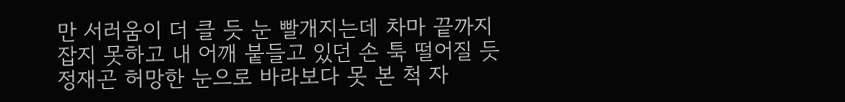만 서러움이 더 클 듯 눈 빨개지는데 차마 끝까지 잡지 못하고 내 어깨 붙들고 있던 손 툭 떨어질 듯 정재곤 허망한 눈으로 바라보다 못 본 척 자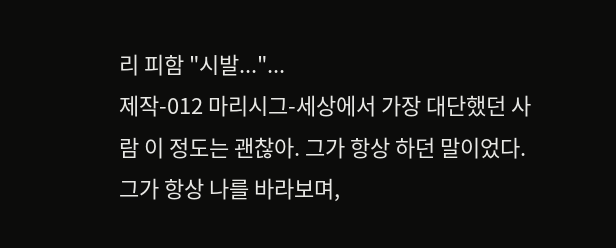리 피함 "시발..."...
제작-012 마리시그-세상에서 가장 대단했던 사람 이 정도는 괜찮아. 그가 항상 하던 말이었다. 그가 항상 나를 바라보며,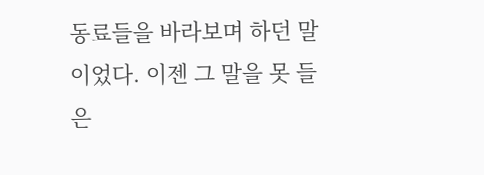동료들을 바라보며 하던 말이었다. 이젠 그 말을 못 들은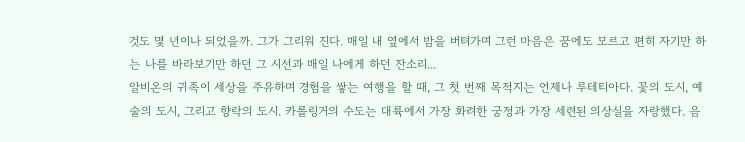것도 몇 년이나 되었을까. 그가 그리워 진다. 매일 내 옆에서 밤을 버텨가며 그런 마음은 꿈에도 모르고 편히 자기만 하는 나를 바라보기만 하던 그 시선과 매일 나에게 하던 잔소리...
알비온의 귀족이 세상을 주유하며 경험을 쌓는 여행을 할 때, 그 첫 번째 목적지는 언제나 루테티아다. 꽃의 도시, 예술의 도시, 그리고 향락의 도시. 카롤링거의 수도는 대륙에서 가장 화려한 궁정과 가장 세련된 의상실을 자랑했다. 음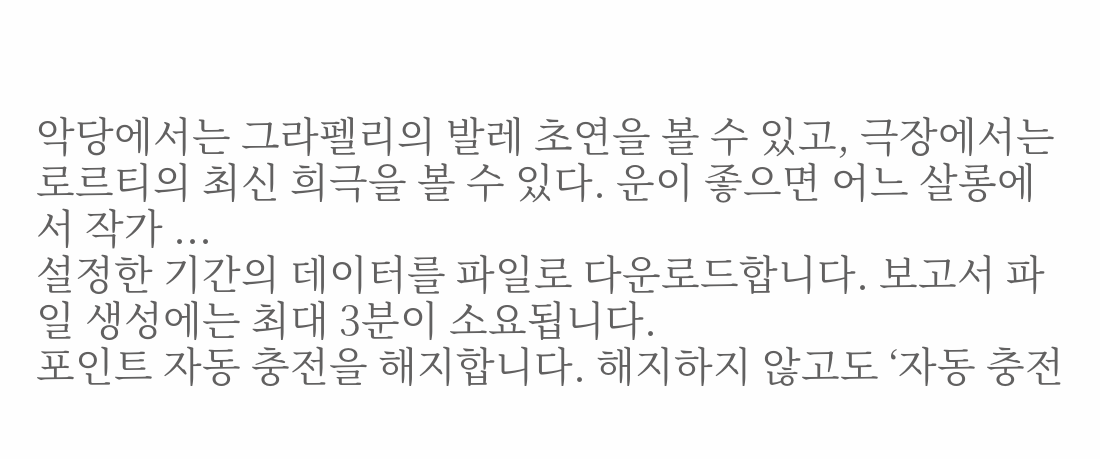악당에서는 그라펠리의 발레 초연을 볼 수 있고, 극장에서는 로르티의 최신 희극을 볼 수 있다. 운이 좋으면 어느 살롱에서 작가 ...
설정한 기간의 데이터를 파일로 다운로드합니다. 보고서 파일 생성에는 최대 3분이 소요됩니다.
포인트 자동 충전을 해지합니다. 해지하지 않고도 ‘자동 충전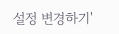설정 변경하기'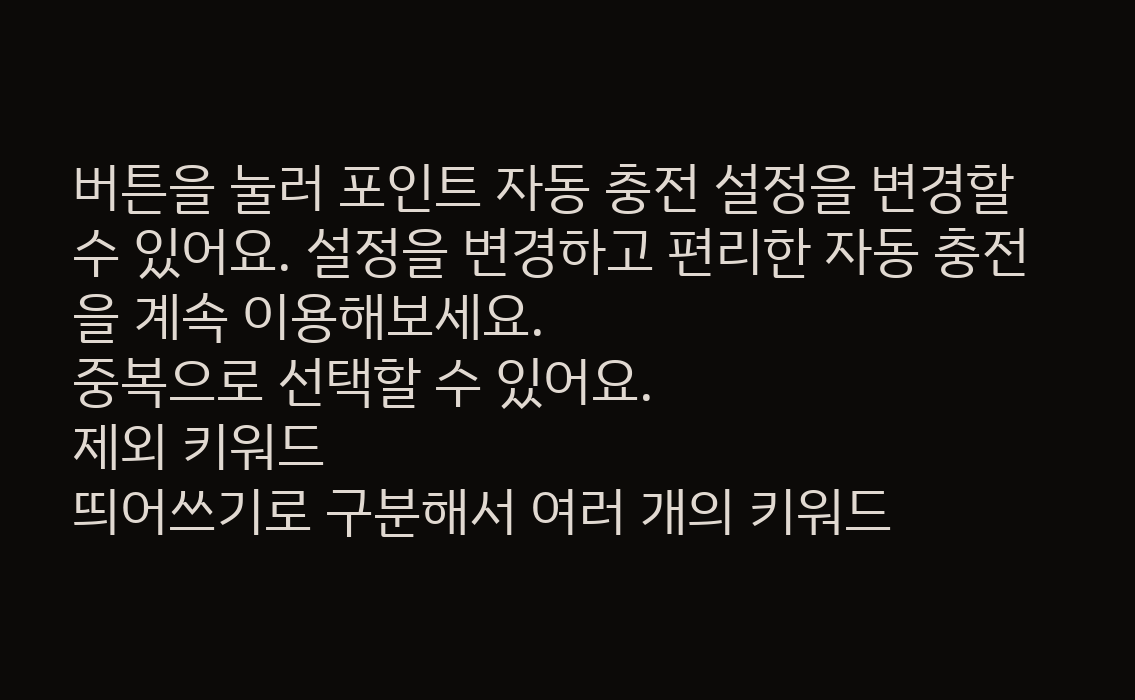버튼을 눌러 포인트 자동 충전 설정을 변경할 수 있어요. 설정을 변경하고 편리한 자동 충전을 계속 이용해보세요.
중복으로 선택할 수 있어요.
제외 키워드
띄어쓰기로 구분해서 여러 개의 키워드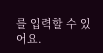를 입력할 수 있어요.